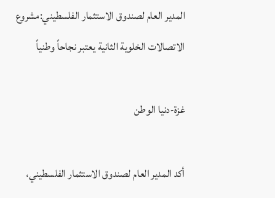المدير العام لصندوق الاستثمار الفلسطيني:مشروع الاتصالات الخلوية الثانية يعتبر نجاحاً وطنياً

غزة-دنيا الوطن

أكد المدير العام لصندوق الاستثمار الفلسطيني،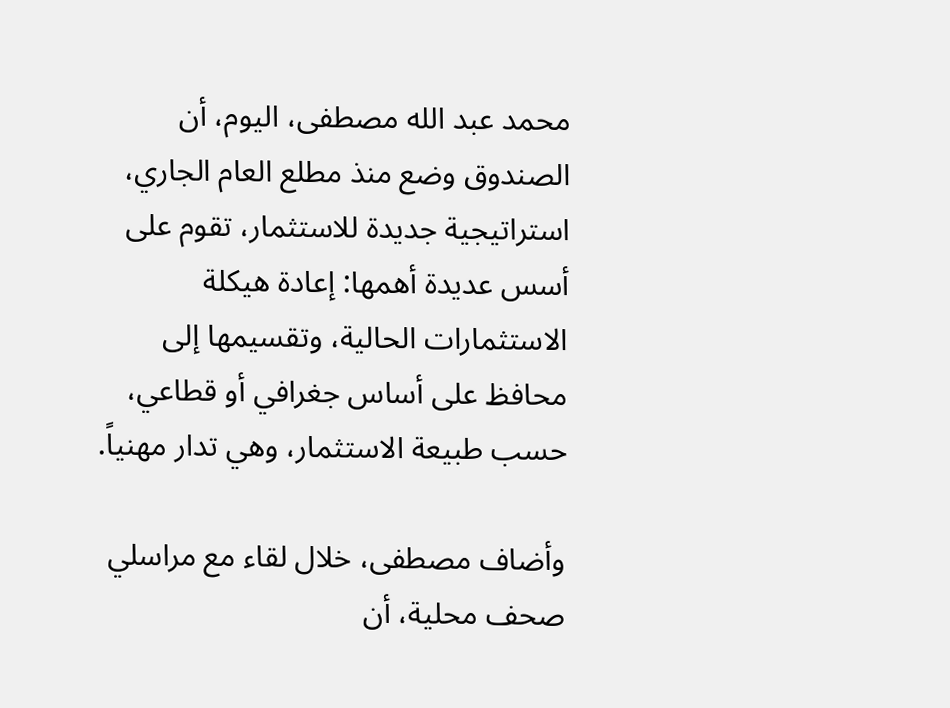محمد عبد الله مصطفى، اليوم، أن الصندوق وضع منذ مطلع العام الجاري، استراتيجية جديدة للاستثمار، تقوم على أسس عديدة أهمها: إعادة هيكلة الاستثمارات الحالية، وتقسيمها إلى محافظ على أساس جغرافي أو قطاعي، حسب طبيعة الاستثمار، وهي تدار مهنياً.

وأضاف مصطفى، خلال لقاء مع مراسلي صحف محلية، أن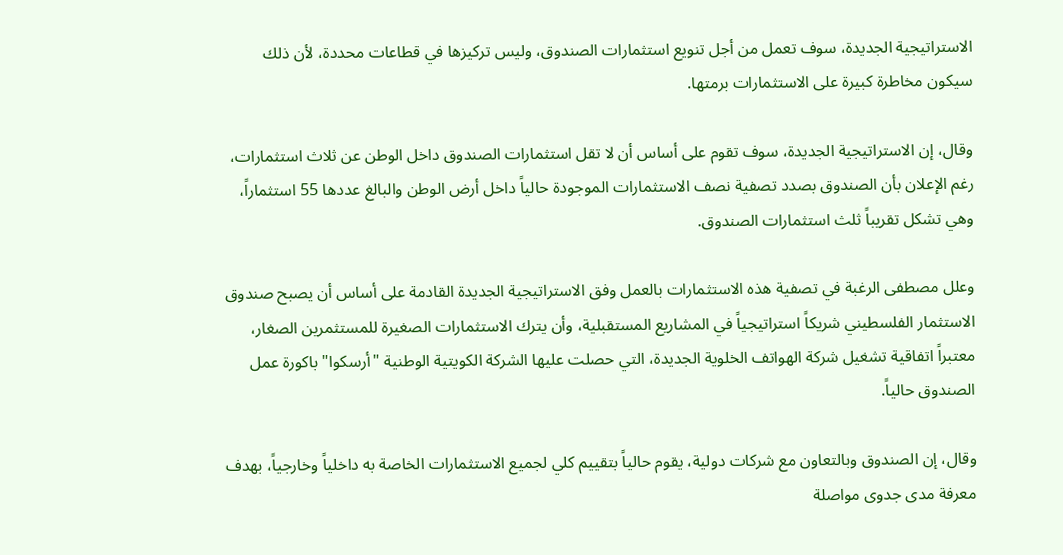الاستراتيجية الجديدة، سوف تعمل من أجل تنويع استثمارات الصندوق، وليس تركيزها في قطاعات محددة، لأن ذلك سيكون مخاطرة كبيرة على الاستثمارات برمتها.

وقال، إن الاستراتيجية الجديدة، سوف تقوم على أساس أن لا تقل استثمارات الصندوق داخل الوطن عن ثلاث استثمارات، رغم الإعلان بأن الصندوق بصدد تصفية نصف الاستثمارات الموجودة حالياً داخل أرض الوطن والبالغ عددها 55 استثماراً، وهي تشكل تقريباً ثلث استثمارات الصندوق.

وعلل مصطفى الرغبة في تصفية هذه الاستثمارات بالعمل وفق الاستراتيجية الجديدة القادمة على أساس أن يصبح صندوق الاستثمار الفلسطيني شريكاً استراتيجياً في المشاريع المستقبلية، وأن يترك الاستثمارات الصغيرة للمستثمرين الصغار، معتبراً اتفاقية تشغيل شركة الهواتف الخلوية الجديدة، التي حصلت عليها الشركة الكويتية الوطنية "أرسكوا" باكورة عمل الصندوق حالياً.

وقال، إن الصندوق وبالتعاون مع شركات دولية، يقوم حالياً بتقييم كلي لجميع الاستثمارات الخاصة به داخلياً وخارجياً، بهدف معرفة مدى جدوى مواصلة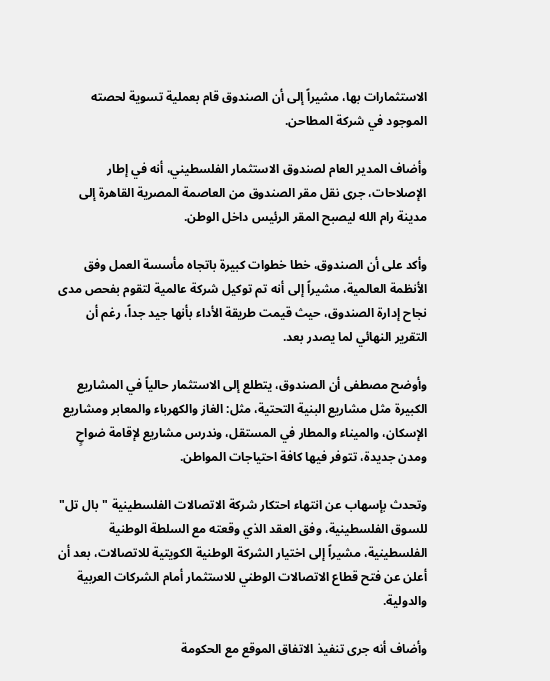الاستثمارات بها، مشيراً إلى أن الصندوق قام بعملية تسوية لحصته الموجود في شركة المطاحن.

وأضاف المدير العام لصندوق الاستثمار الفلسطيني، أنه في إطار الإصلاحات، جرى نقل مقر الصندوق من العاصمة المصرية القاهرة إلى مدينة رام الله ليصبح المقر الرئيس داخل الوطن.

وأكد على أن الصندوق، خطا خطوات كبيرة باتجاه مأسسة العمل وفق الأنظمة العالمية، مشيراً إلى أنه تم توكيل شركة عالمية لتقوم بفحص مدى نجاح إدارة الصندوق، حيث قيمت طريقة الأداء بأنها جيد جداً، رغم أن التقرير النهائي لما يصدر بعد.

وأوضح مصطفى أن الصندوق، يتطلع إلى الاستثمار حالياً في المشاريع الكبيرة مثل مشاريع البنية التحتية، مثل: الغاز والكهرباء والمعابر ومشاريع الإسكان، والميناء والمطار في المستقل، وندرس مشاريع لإقامة ضواحٍ ومدن جديدة، تتوفر فيها كافة احتياجات المواطن.

وتحدث بإسهاب عن انتهاء احتكار شركة الاتصالات الفلسطينية "بال تل" للسوق الفلسطينية، وفق العقد الذي وقعته مع السلطة الوطنية الفلسطينية، مشيراً إلى اختيار الشركة الوطنية الكويتية للاتصالات، بعد أن أعلن عن فتح قطاع الاتصالات الوطني للاستثمار أمام الشركات العربية والدولية.

وأضاف أنه جرى تنفيذ الاتفاق الموقع مع الحكومة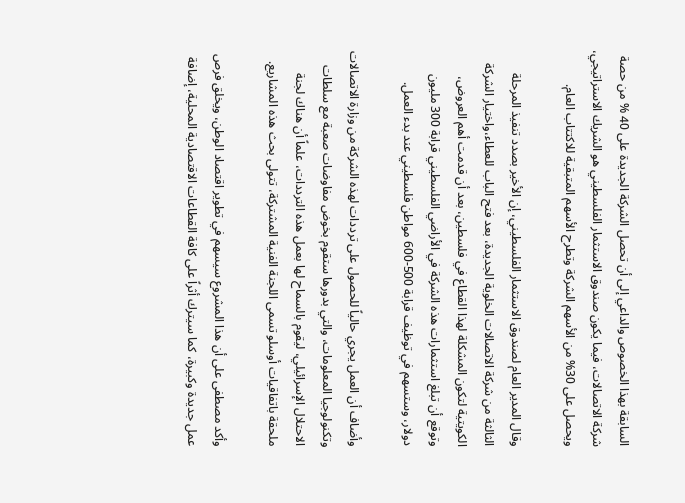السابقة بهذا الخصوص والداعي إلى أن تحصل الشركة الجديدة على 40 % من حصة شركة الاتصالات، فيما يكون صندوق الاستثمار الفلسطيني هو الشريك الاستراتيجي، ويحصل على 30% من الأسهم الشركة وتطرح الأسهم المتبقية للاكتتاب العام.

وقال المدير العام لصندوق الاستثمار الفلسطيني، إن الأخير بصدد تنفيذ المرحلة الثالثة من شركة الاتصالات الخلوية الجديدة، بعد فتح الباب للعطاء،واختيار الشركة الكويتية لتكون المشكلة لهذا القطاع في فلسطين، بعد أن قدمت أهم العروض، وتوقع أن تبلغ استثمارات هذه الشركة في الأراضي الفلسطيني قرابة 300 مليون دولار، وستسهم في توظيف قرابة 500-600 مواطن فلسطيني عند بدء العمل.

وأضاف أن العمل يجري حالياً للحصول على ترددات لهذه الشركة من وزارة الاتصالات وتكنولوجيا المعلومات، والتي بدورها ستقوم بخوض مفاوضات صعبة مع سلطات الاحتلال الإسرائيلي، ليقوم بالسماح لها بعمل هذه الترددات، علماً أن هناك لجنة ملحقة باتفاقيات أوسلو تسمى اللجنة الفنية المشتركة، تتولى بحث هذه المشاريع.

وأكد مصطفى على أن هذا المشروع سيسهم في تطوير اقتصاد الوطن، ويخلق فرص عمل جديدة وكبيرة، كما سيترك أثراً على كافة القطاعات الاقتصادية المحلية، إضافة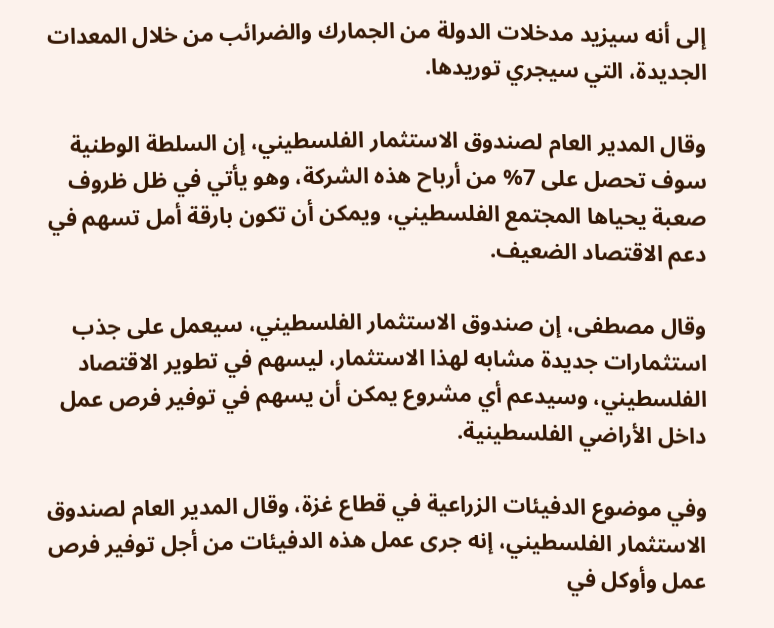إلى أنه سيزيد مدخلات الدولة من الجمارك والضرائب من خلال المعدات الجديدة، التي سيجري توريدها.

وقال المدير العام لصندوق الاستثمار الفلسطيني، إن السلطة الوطنية سوف تحصل على 7% من أرباح هذه الشركة، وهو يأتي في ظل ظروف صعبة يحياها المجتمع الفلسطيني، ويمكن أن تكون بارقة أمل تسهم في دعم الاقتصاد الضعيف.

وقال مصطفى، إن صندوق الاستثمار الفلسطيني، سيعمل على جذب استثمارات جديدة مشابه لهذا الاستثمار، ليسهم في تطوير الاقتصاد الفلسطيني، وسيدعم أي مشروع يمكن أن يسهم في توفير فرص عمل داخل الأراضي الفلسطينية.

وفي موضوع الدفيئات الزراعية في قطاع غزة، وقال المدير العام لصندوق الاستثمار الفلسطيني، إنه جرى عمل هذه الدفيئات من أجل توفير فرص عمل وأوكل في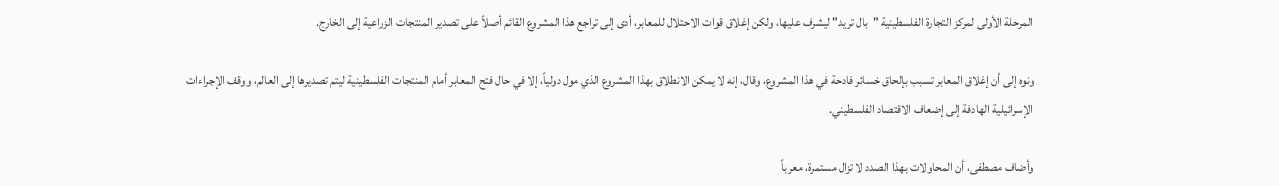المرحلة الأولى لمركز التجارة الفلسطينية "بال تريد" ليشرف عليها، ولكن إغلاق قوات الاحتلال للمعابر، أدى إلى تراجع هذا المشروع القائم أصلاً على تصدير المنتجات الزراعية إلى الخارج.

ونوه إلى أن إغلاق المعابر تسبب بإلحاق خسائر فادحة في هذا المشروع، وقال، إنه لا يمكن الانطلاق بهذا المشروع الذي مول دولياً، إلا في حال فتح المعابر أمام المنتجات الفلسطينية ليتم تصديرها إلى العالم، ووقف الإجراءات الإسرائيلية الهادفة إلى إضعاف الاقتصاد الفلسطيني.

وأضاف مصطفى، أن المحاولات بهذا الصدد لا تزال مستمرة، معرباً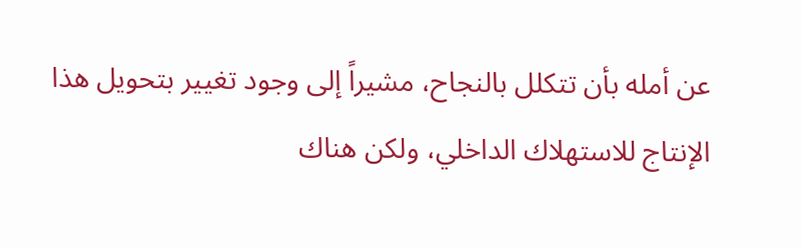عن أمله بأن تتكلل بالنجاح، مشيراً إلى وجود تغيير بتحويل هذا الإنتاج للاستهلاك الداخلي، ولكن هناك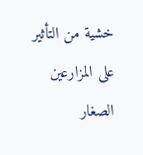خشية من التأثير على المزارعين الصغار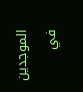الموجدين في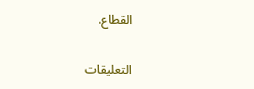القطاع.

التعليقات